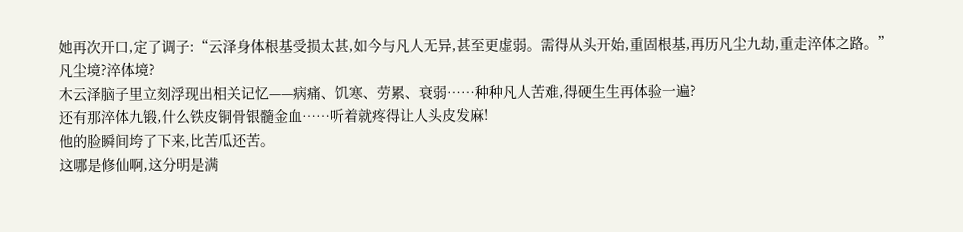她再次开口,定了调子:“云泽身体根基受损太甚,如今与凡人无异,甚至更虚弱。需得从头开始,重固根基,再历凡尘九劫,重走淬体之路。”
凡尘境?淬体境?
木云泽脑子里立刻浮现出相关记忆——病痛、饥寒、劳累、衰弱……种种凡人苦难,得硬生生再体验一遍?
还有那淬体九锻,什么铁皮铜骨银髓金血……听着就疼得让人头皮发麻!
他的脸瞬间垮了下来,比苦瓜还苦。
这哪是修仙啊,这分明是满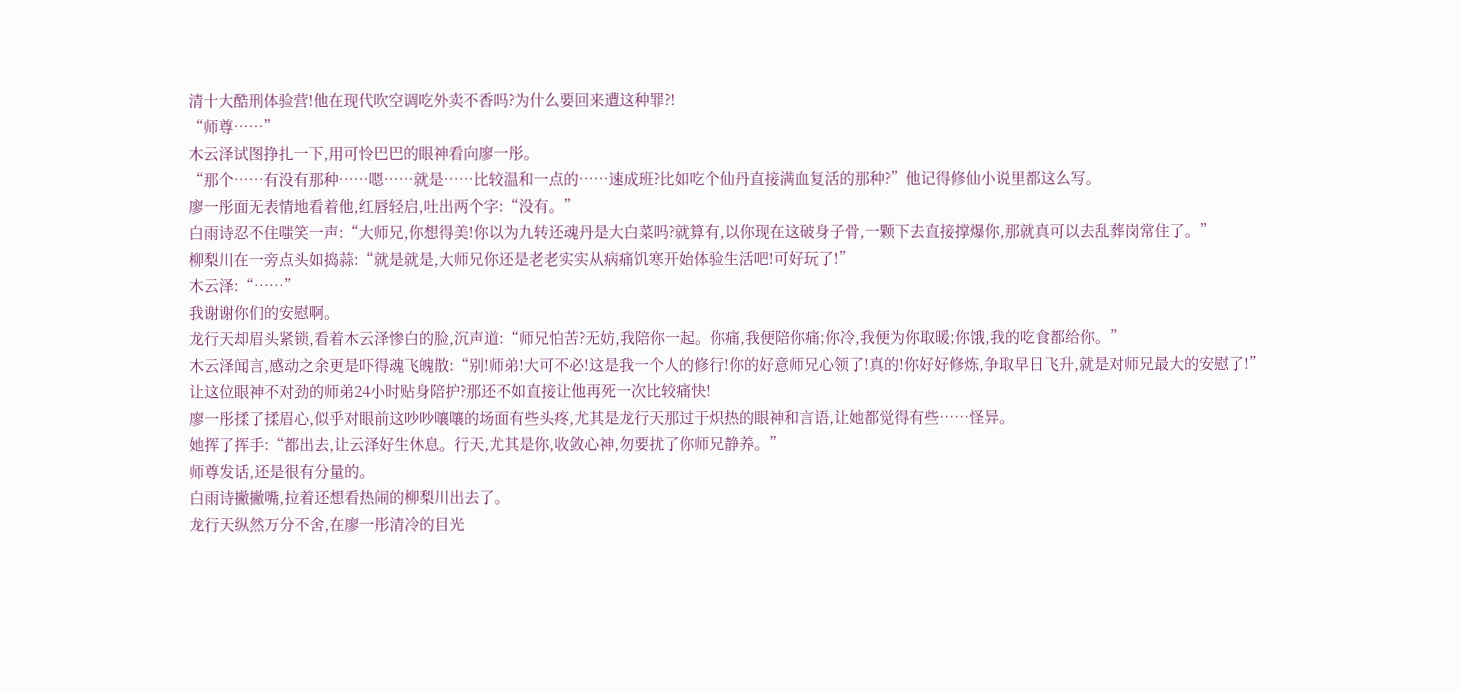清十大酷刑体验营!他在现代吹空调吃外卖不香吗?为什么要回来遭这种罪?!
“师尊……”
木云泽试图挣扎一下,用可怜巴巴的眼神看向廖一彤。
“那个……有没有那种……嗯……就是……比较温和一点的……速成班?比如吃个仙丹直接满血复活的那种?”他记得修仙小说里都这么写。
廖一彤面无表情地看着他,红唇轻启,吐出两个字:“没有。”
白雨诗忍不住嗤笑一声:“大师兄,你想得美!你以为九转还魂丹是大白菜吗?就算有,以你现在这破身子骨,一颗下去直接撑爆你,那就真可以去乱葬岗常住了。”
柳梨川在一旁点头如捣蒜:“就是就是,大师兄你还是老老实实从病痛饥寒开始体验生活吧!可好玩了!”
木云泽:“……”
我谢谢你们的安慰啊。
龙行天却眉头紧锁,看着木云泽惨白的脸,沉声道:“师兄怕苦?无妨,我陪你一起。你痛,我便陪你痛;你冷,我便为你取暖;你饿,我的吃食都给你。”
木云泽闻言,感动之余更是吓得魂飞魄散:“别!师弟!大可不必!这是我一个人的修行!你的好意师兄心领了!真的!你好好修炼,争取早日飞升,就是对师兄最大的安慰了!”
让这位眼神不对劲的师弟24小时贴身陪护?那还不如直接让他再死一次比较痛快!
廖一彤揉了揉眉心,似乎对眼前这吵吵嚷嚷的场面有些头疼,尤其是龙行天那过于炽热的眼神和言语,让她都觉得有些……怪异。
她挥了挥手:“都出去,让云泽好生休息。行天,尤其是你,收敛心神,勿要扰了你师兄静养。”
师尊发话,还是很有分量的。
白雨诗撇撇嘴,拉着还想看热闹的柳梨川出去了。
龙行天纵然万分不舍,在廖一彤清冷的目光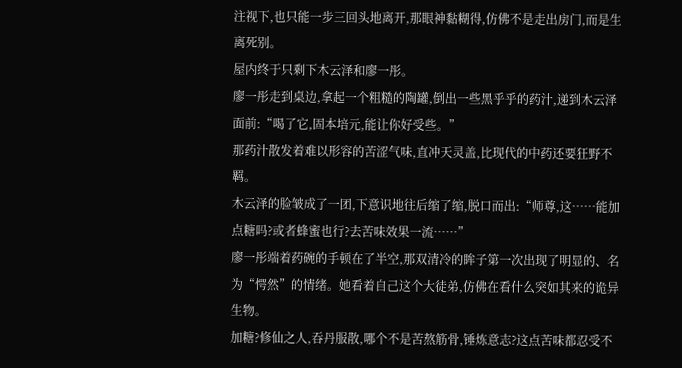注视下,也只能一步三回头地离开,那眼神黏糊得,仿佛不是走出房门,而是生离死别。
屋内终于只剩下木云泽和廖一彤。
廖一彤走到桌边,拿起一个粗糙的陶罐,倒出一些黑乎乎的药汁,递到木云泽面前:“喝了它,固本培元,能让你好受些。”
那药汁散发着难以形容的苦涩气味,直冲天灵盖,比现代的中药还要狂野不羁。
木云泽的脸皱成了一团,下意识地往后缩了缩,脱口而出:“师尊,这……能加点糖吗?或者蜂蜜也行?去苦味效果一流……”
廖一彤端着药碗的手顿在了半空,那双清冷的眸子第一次出现了明显的、名为“愕然”的情绪。她看着自己这个大徒弟,仿佛在看什么突如其来的诡异生物。
加糖?修仙之人,吞丹服散,哪个不是苦熬筋骨,锤炼意志?这点苦味都忍受不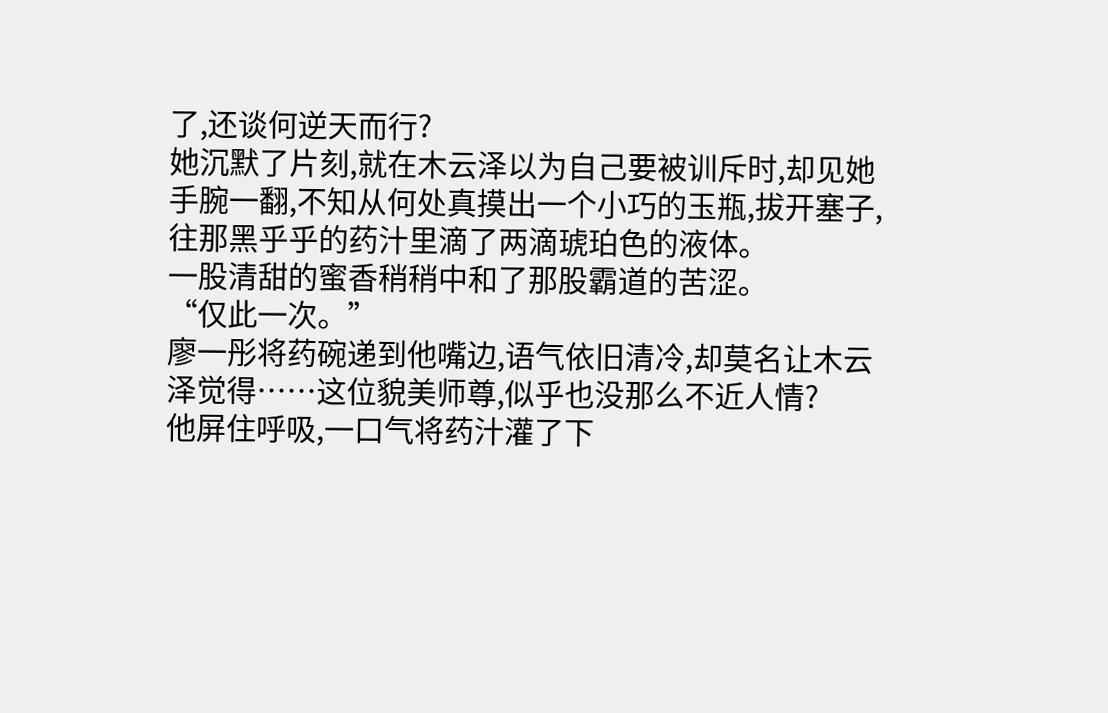了,还谈何逆天而行?
她沉默了片刻,就在木云泽以为自己要被训斥时,却见她手腕一翻,不知从何处真摸出一个小巧的玉瓶,拔开塞子,往那黑乎乎的药汁里滴了两滴琥珀色的液体。
一股清甜的蜜香稍稍中和了那股霸道的苦涩。
“仅此一次。”
廖一彤将药碗递到他嘴边,语气依旧清冷,却莫名让木云泽觉得……这位貌美师尊,似乎也没那么不近人情?
他屏住呼吸,一口气将药汁灌了下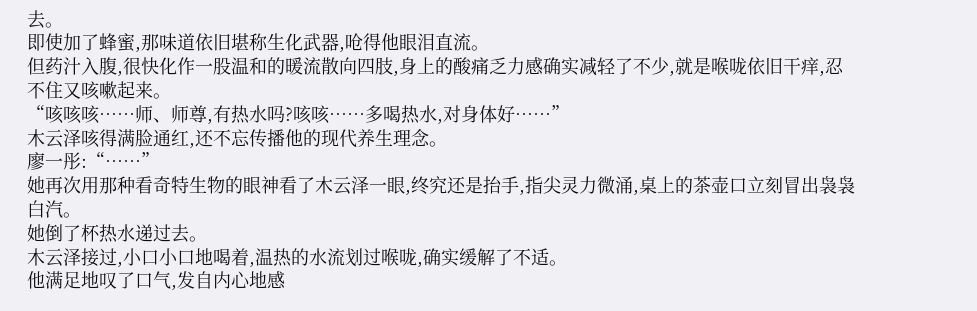去。
即使加了蜂蜜,那味道依旧堪称生化武器,呛得他眼泪直流。
但药汁入腹,很快化作一股温和的暖流散向四肢,身上的酸痛乏力感确实减轻了不少,就是喉咙依旧干痒,忍不住又咳嗽起来。
“咳咳咳……师、师尊,有热水吗?咳咳……多喝热水,对身体好……”
木云泽咳得满脸通红,还不忘传播他的现代养生理念。
廖一彤:“……”
她再次用那种看奇特生物的眼神看了木云泽一眼,终究还是抬手,指尖灵力微涌,桌上的茶壶口立刻冒出袅袅白汽。
她倒了杯热水递过去。
木云泽接过,小口小口地喝着,温热的水流划过喉咙,确实缓解了不适。
他满足地叹了口气,发自内心地感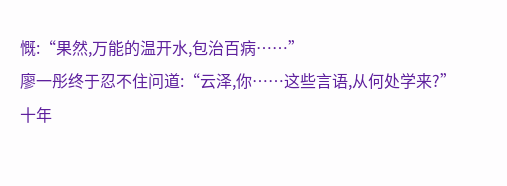慨:“果然,万能的温开水,包治百病……”
廖一彤终于忍不住问道:“云泽,你……这些言语,从何处学来?”
十年